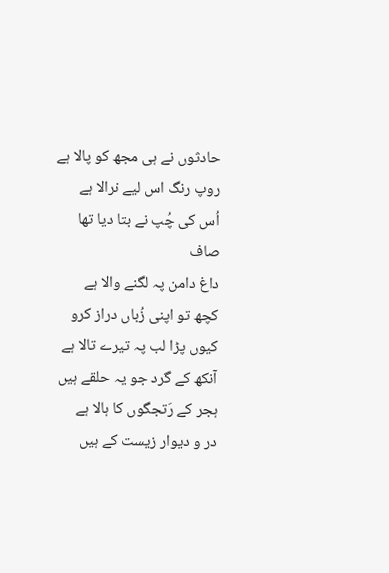حادثوں نے ہی مجھ کو پالا ہے
روپ رنگ اس لیے نرالا ہے
اُس کی چُپ نے بتا دیا تھا صاف
داغ دامن پہ لگنے والا ہے
کچھ تو اپنی زُباں دراز کرو
کیوں پڑا لب پہ تیرے تالا ہے
آنکھ کے گرد جو یہ حلقے ہیں
ہجر کے رَتجگوں کا ہالا ہے
در و دیوار زیست کے ہیں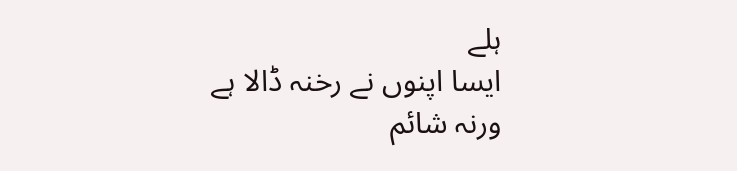ہلے
ایسا اپنوں نے رخنہ ڈالا ہے
ورنہ شائم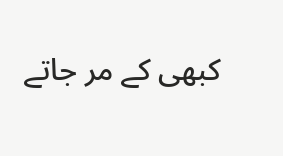کبھی کے مر جاتے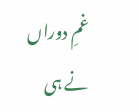غمِ دوراں نے ہی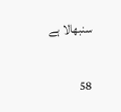سنبھالا ہے

58